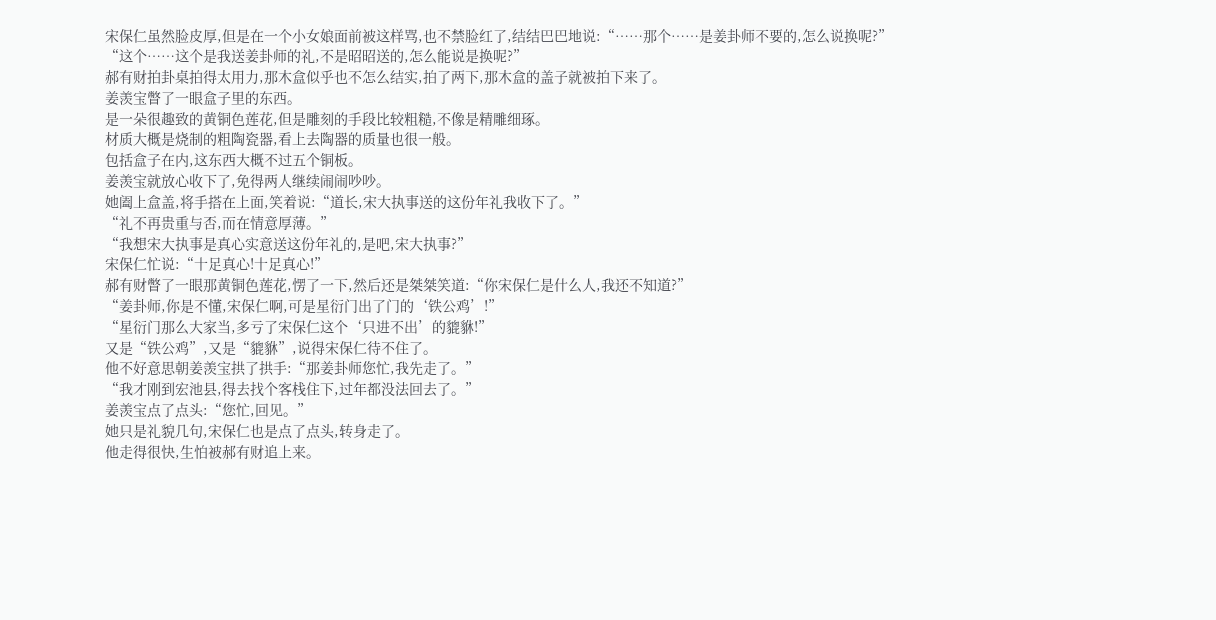宋保仁虽然脸皮厚,但是在一个小女娘面前被这样骂,也不禁脸红了,结结巴巴地说:“……那个……是姜卦师不要的,怎么说换呢?”
“这个……这个是我送姜卦师的礼,不是昭昭送的,怎么能说是换呢?”
郝有财拍卦桌拍得太用力,那木盒似乎也不怎么结实,拍了两下,那木盒的盖子就被拍下来了。
姜羡宝瞥了一眼盒子里的东西。
是一朵很趣致的黄铜色莲花,但是雕刻的手段比较粗糙,不像是精雕细琢。
材质大概是烧制的粗陶瓷器,看上去陶器的质量也很一般。
包括盒子在内,这东西大概不过五个铜板。
姜羡宝就放心收下了,免得两人继续闹闹吵吵。
她阖上盒盖,将手搭在上面,笑着说:“道长,宋大执事送的这份年礼我收下了。”
“礼不再贵重与否,而在情意厚薄。”
“我想宋大执事是真心实意送这份年礼的,是吧,宋大执事?”
宋保仁忙说:“十足真心!十足真心!”
郝有财瞥了一眼那黄铜色莲花,愣了一下,然后还是桀桀笑道:“你宋保仁是什么人,我还不知道?”
“姜卦师,你是不懂,宋保仁啊,可是星衍门出了门的‘铁公鸡’!”
“星衍门那么大家当,多亏了宋保仁这个‘只进不出’的貔貅!”
又是“铁公鸡”,又是“貔貅”,说得宋保仁待不住了。
他不好意思朝姜羡宝拱了拱手:“那姜卦师您忙,我先走了。”
“我才刚到宏池县,得去找个客栈住下,过年都没法回去了。”
姜羡宝点了点头:“您忙,回见。”
她只是礼貌几句,宋保仁也是点了点头,转身走了。
他走得很快,生怕被郝有财追上来。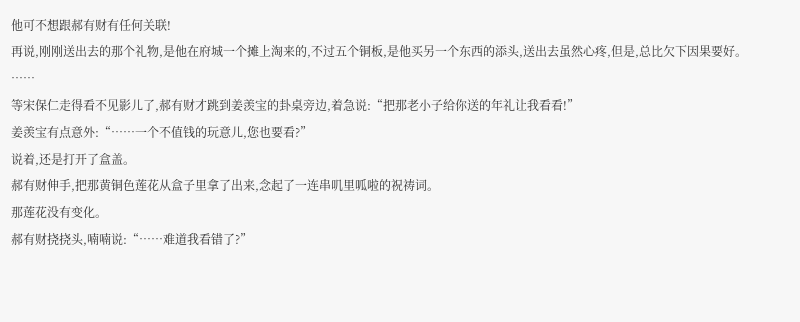他可不想跟郝有财有任何关联!
再说,刚刚送出去的那个礼物,是他在府城一个摊上淘来的,不过五个铜板,是他买另一个东西的添头,送出去虽然心疼,但是,总比欠下因果要好。
……
等宋保仁走得看不见影儿了,郝有财才跳到姜羡宝的卦桌旁边,着急说:“把那老小子给你送的年礼让我看看!”
姜羡宝有点意外:“……一个不值钱的玩意儿,您也要看?”
说着,还是打开了盒盖。
郝有财伸手,把那黄铜色莲花从盒子里拿了出来,念起了一连串叽里呱啦的祝祷词。
那莲花没有变化。
郝有财挠挠头,喃喃说:“……难道我看错了?”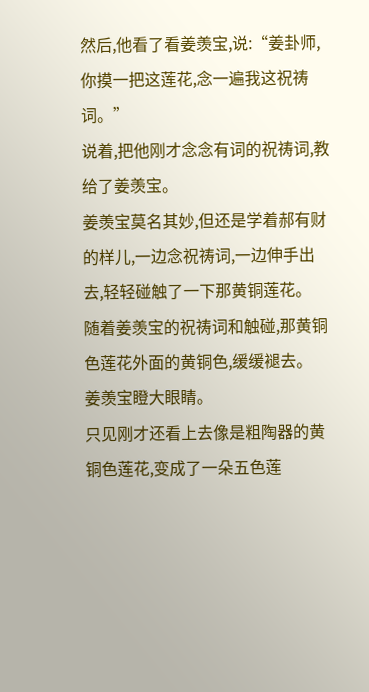然后,他看了看姜羡宝,说:“姜卦师,你摸一把这莲花,念一遍我这祝祷词。”
说着,把他刚才念念有词的祝祷词,教给了姜羡宝。
姜羡宝莫名其妙,但还是学着郝有财的样儿,一边念祝祷词,一边伸手出去,轻轻碰触了一下那黄铜莲花。
随着姜羡宝的祝祷词和触碰,那黄铜色莲花外面的黄铜色,缓缓褪去。
姜羡宝瞪大眼睛。
只见刚才还看上去像是粗陶器的黄铜色莲花,变成了一朵五色莲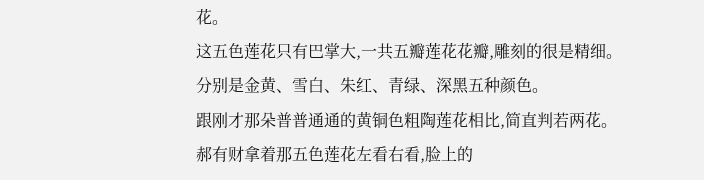花。
这五色莲花只有巴掌大,一共五瓣莲花花瓣,雕刻的很是精细。
分别是金黄、雪白、朱红、青绿、深黑五种颜色。
跟刚才那朵普普通通的黄铜色粗陶莲花相比,简直判若两花。
郝有财拿着那五色莲花左看右看,脸上的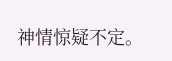神情惊疑不定。